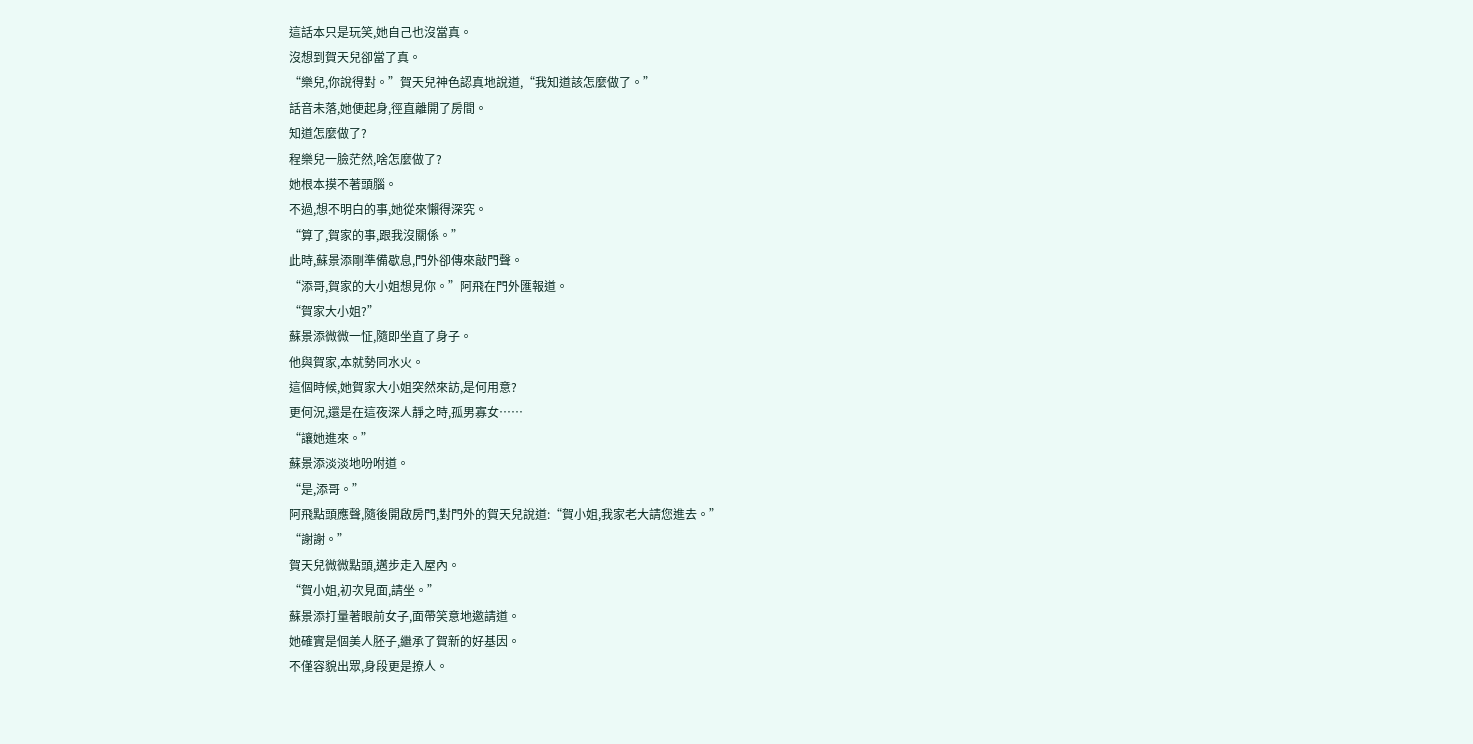這話本只是玩笑,她自己也沒當真。
沒想到賀天兒卻當了真。
“樂兒,你說得對。”賀天兒神色認真地說道,“我知道該怎麼做了。”
話音未落,她便起身,徑直離開了房間。
知道怎麼做了?
程樂兒一臉茫然,啥怎麼做了?
她根本摸不著頭腦。
不過,想不明白的事,她從來懶得深究。
“算了,賀家的事,跟我沒關係。”
此時,蘇景添剛準備歇息,門外卻傳來敲門聲。
“添哥,賀家的大小姐想見你。”阿飛在門外匯報道。
“賀家大小姐?”
蘇景添微微一怔,隨即坐直了身子。
他與賀家,本就勢同水火。
這個時候,她賀家大小姐突然來訪,是何用意?
更何況,還是在這夜深人靜之時,孤男寡女……
“讓她進來。”
蘇景添淡淡地吩咐道。
“是,添哥。”
阿飛點頭應聲,隨後開啟房門,對門外的賀天兒說道:“賀小姐,我家老大請您進去。”
“謝謝。”
賀天兒微微點頭,邁步走入屋內。
“賀小姐,初次見面,請坐。”
蘇景添打量著眼前女子,面帶笑意地邀請道。
她確實是個美人胚子,繼承了賀新的好基因。
不僅容貌出眾,身段更是撩人。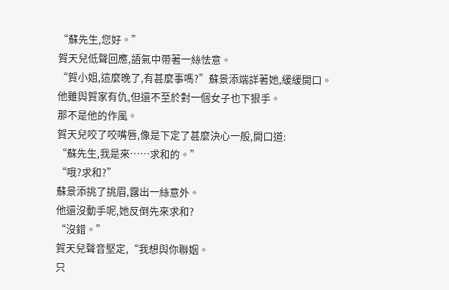“蘇先生,您好。”
賀天兒低聲回應,語氣中帶著一絲怯意。
“賀小姐,這麼晚了,有甚麼事嗎?”蘇景添端詳著她,緩緩開口。
他雖與賀家有仇,但還不至於對一個女子也下狠手。
那不是他的作風。
賀天兒咬了咬嘴唇,像是下定了甚麼決心一般,開口道:
“蘇先生,我是來……求和的。”
“哦?求和?”
蘇景添挑了挑眉,露出一絲意外。
他還沒動手呢,她反倒先來求和?
“沒錯。”
賀天兒聲音堅定,“我想與你聯姻。
只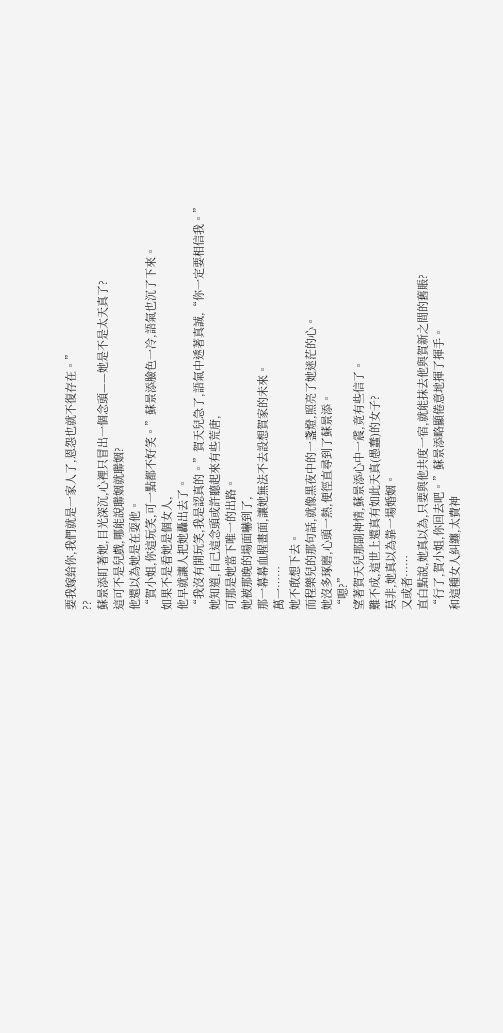要我嫁給你,我們就是一家人了,恩怨也就不復存在。”
??
蘇景添盯著她,目光深沉,心裡只冒出一個念頭——她是不是太天真了?
這可不是兒戲,哪能說聯姻就聯姻?
他還以為她是在耍他。
“賀小姐,你這玩笑,可一點都不好笑。”蘇景添臉色一冷,語氣也沉了下來。
如果不是看她是個女人,
他早就讓人把她轟出去了。
“我沒有開玩笑,我是認真的。”賀天兒急了,語氣中透著真誠,“你一定要相信我。”
她知道,自己這念頭或許聽起來有些荒唐,
可那是她當下唯一的出路。
她被那晚的場面嚇到了,
那一幕幕血腥畫面,讓她無法不去設想賀家的未來。
萬一……
她不敢想下去。
而程樂兒的那句話,就像黑夜中的一盞燈,照亮了她迷茫的心。
她沒多琢磨,心頭一熱,便徑直尋到了蘇景添。
“嗯?”
望著賀天兒那副神情,蘇景添心中一震,竟有些信了。
難不成,這世上還真有如此天真(愚蠢)的女子?
莫非,她真以為靠一場婚姻。
又或者……
直白點說,她真以為,只要與他共度一宿,就能抹去他與賀新之間的舊賬?
“行了,賀小姐,你回去吧。”蘇景添略顯倦意地揮了揮手。
和這種女人糾纏,太費神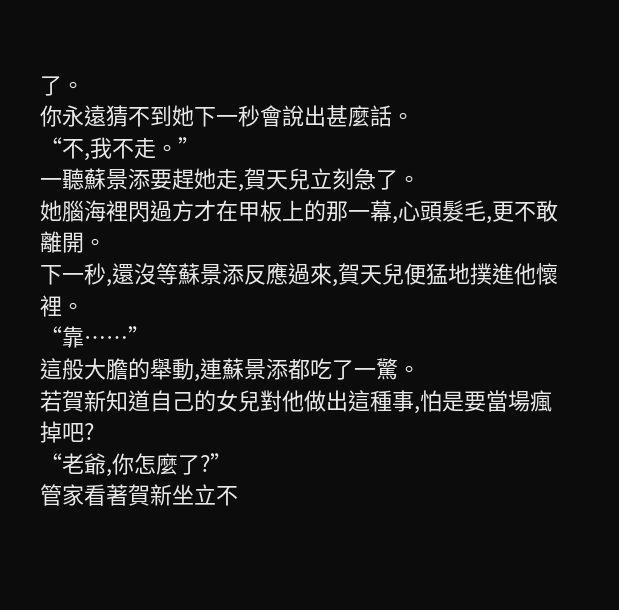了。
你永遠猜不到她下一秒會說出甚麼話。
“不,我不走。”
一聽蘇景添要趕她走,賀天兒立刻急了。
她腦海裡閃過方才在甲板上的那一幕,心頭髮毛,更不敢離開。
下一秒,還沒等蘇景添反應過來,賀天兒便猛地撲進他懷裡。
“靠……”
這般大膽的舉動,連蘇景添都吃了一驚。
若賀新知道自己的女兒對他做出這種事,怕是要當場瘋掉吧?
“老爺,你怎麼了?”
管家看著賀新坐立不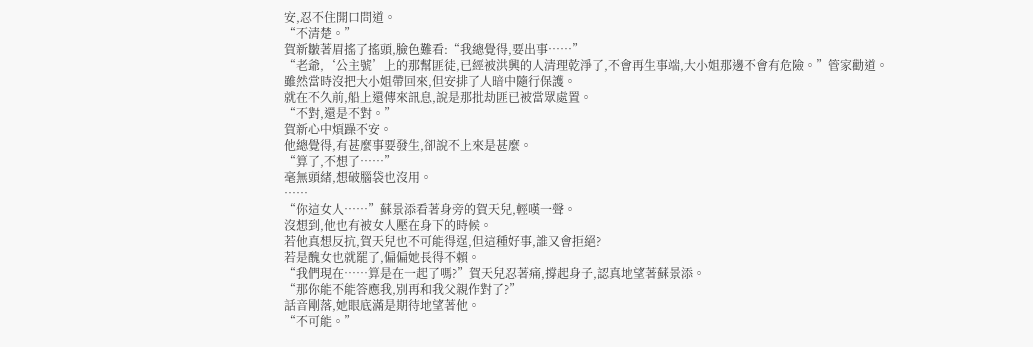安,忍不住開口問道。
“不清楚。”
賀新皺著眉搖了搖頭,臉色難看:“我總覺得,要出事……”
“老爺,‘公主號’上的那幫匪徒,已經被洪興的人清理乾淨了,不會再生事端,大小姐那邊不會有危險。”管家勸道。
雖然當時沒把大小姐帶回來,但安排了人暗中隨行保護。
就在不久前,船上還傳來訊息,說是那批劫匪已被當眾處置。
“不對,還是不對。”
賀新心中煩躁不安。
他總覺得,有甚麼事要發生,卻說不上來是甚麼。
“算了,不想了……”
毫無頭緒,想破腦袋也沒用。
……
“你這女人……”蘇景添看著身旁的賀天兒,輕嘆一聲。
沒想到,他也有被女人壓在身下的時候。
若他真想反抗,賀天兒也不可能得逞,但這種好事,誰又會拒絕?
若是醜女也就罷了,偏偏她長得不賴。
“我們現在……算是在一起了嗎?”賀天兒忍著痛,撐起身子,認真地望著蘇景添。
“那你能不能答應我,別再和我父親作對了?”
話音剛落,她眼底滿是期待地望著他。
“不可能。”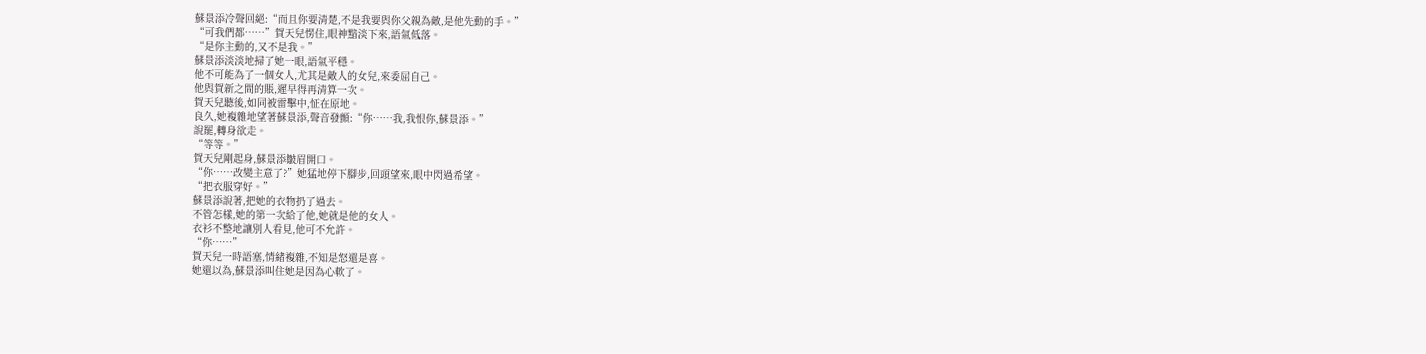蘇景添冷聲回絕:“而且你要清楚,不是我要與你父親為敵,是他先動的手。”
“可我們都……”賀天兒愣住,眼神黯淡下來,語氣低落。
“是你主動的,又不是我。”
蘇景添淡淡地掃了她一眼,語氣平穩。
他不可能為了一個女人,尤其是敵人的女兒,來委屈自己。
他與賀新之間的賬,遲早得再清算一次。
賀天兒聽後,如同被雷擊中,怔在原地。
良久,她複雜地望著蘇景添,聲音發顫:“你……我,我恨你,蘇景添。”
說罷,轉身欲走。
“等等。”
賀天兒剛起身,蘇景添皺眉開口。
“你……改變主意了?”她猛地停下腳步,回頭望來,眼中閃過希望。
“把衣服穿好。”
蘇景添說著,把她的衣物扔了過去。
不管怎樣,她的第一次給了他,她就是他的女人。
衣衫不整地讓別人看見,他可不允許。
“你……”
賀天兒一時語塞,情緒複雜,不知是怒還是喜。
她還以為,蘇景添叫住她是因為心軟了。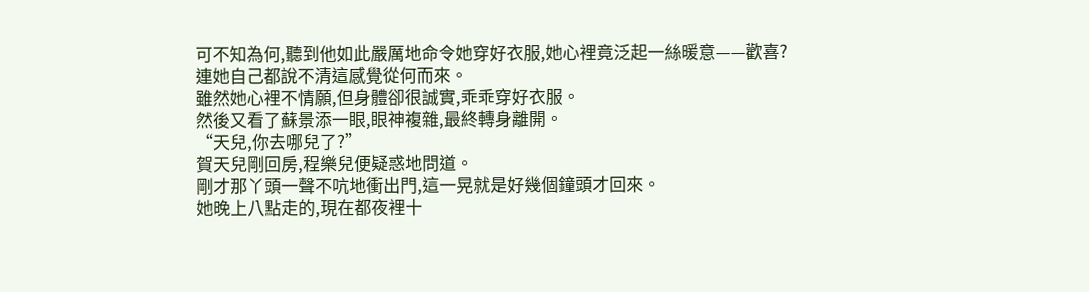可不知為何,聽到他如此嚴厲地命令她穿好衣服,她心裡竟泛起一絲暖意——歡喜?
連她自己都說不清這感覺從何而來。
雖然她心裡不情願,但身體卻很誠實,乖乖穿好衣服。
然後又看了蘇景添一眼,眼神複雜,最終轉身離開。
“天兒,你去哪兒了?”
賀天兒剛回房,程樂兒便疑惑地問道。
剛才那丫頭一聲不吭地衝出門,這一晃就是好幾個鐘頭才回來。
她晚上八點走的,現在都夜裡十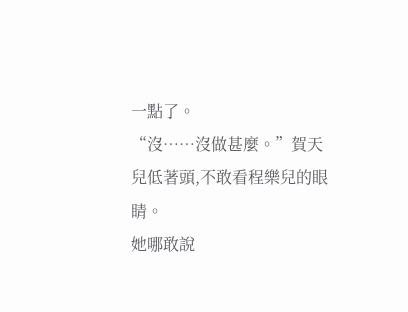一點了。
“沒……沒做甚麼。”賀天兒低著頭,不敢看程樂兒的眼睛。
她哪敢說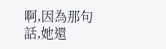啊,因為那句話,她還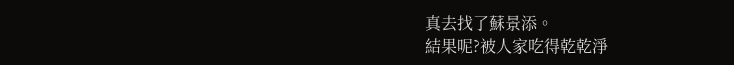真去找了蘇景添。
結果呢?被人家吃得乾乾淨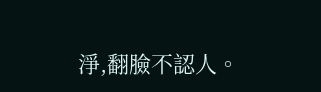淨,翻臉不認人。